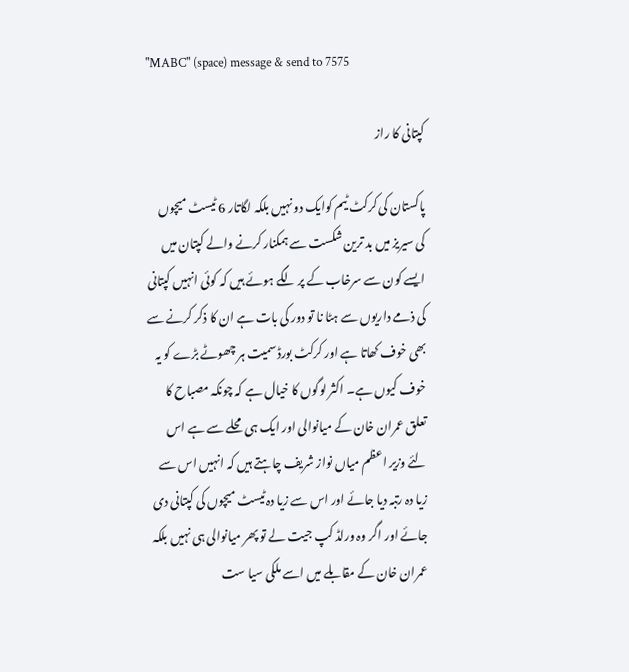"MABC" (space) message & send to 7575

کپتانی کا راز

پاکستان کی کرکٹ ٹیم کوایک دو نہیں بلکہ لگاتار 6 ٹیسٹ میچوں کی سیریز میں بد ترین شکست سے ہمکنار کرنے والے کپتان میں ایسے کون سے سرخاب کے پر لگے ہوئے ہیں کہ کوئی انہیں کپتانی کی ذمے داریوں سے ہٹا نا تو دور کی بات ہے ان کا ذکر کرنے سے بھی خوف کھاتا ہے اور کرکٹ بورڈ سمیت ہر چھوٹے بڑے کو یہ خوف کیوں ہے۔ اکثر لوگوں کا خیال ہے کہ چونکہ مصباح کا تعلق عمران خان کے میانوالی اور ایک ہی محلے سے ہے اس لئے وزیر اعظم میاں نواز شریف چاہتے ہیں کہ انہیں اس سے زیا دہ رتبہ دیا جائے اور اس سے زیا دہ ٹیسٹ میچوں کی کپتانی دی جائے اور اگر وہ ورلڈ کپ جیت لے تو پھر میانوالی ہی نہیں بلکہ عمران خان کے مقابلے میں اسے ملکی سیا ست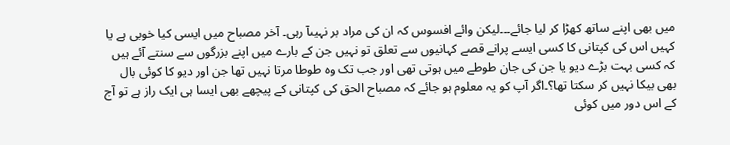میں بھی اپنے ساتھ کھڑا کر لیا جائے۔۔۔لیکن وائے افسوس کہ ان کی مراد بر نہیںآ رہی۔ آخر مصباح میں ایسی کیا خوبی ہے یا کہیں اس کی کپتانی کا کسی ایسے پرانے قصے کہانیوں سے تعلق تو نہیں جن کے بارے میں اپنے بزرگوں سے سنتے آئے ہیں کہ کسی بہت بڑے دیو یا جن کی جان طوطے میں ہوتی تھی اور جب تک وہ طوطا مرتا نہیں تھا جن اور دیو کا کوئی بال بھی بیکا نہیں کر سکتا تھا؟۔اگر آپ کو یہ معلوم ہو جائے کہ مصباح الحق کی کپتانی کے پیچھے بھی ایسا ہی ایک راز ہے تو آج کے اس دور میں کوئی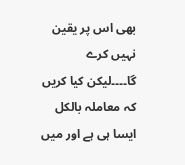بھی اس پر یقین نہیں کرے گا۔۔۔۔لیکن کیا کریں کہ معاملہ بالکل ایسا ہی ہے اور میں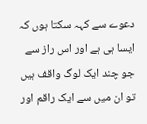دعوے سے کہہ سکتا ہوں کہ ایسا ہی ہے اور اس راز سے جو چند ایک لوگ واقف ہیں تو ان میں سے ایک راقم اور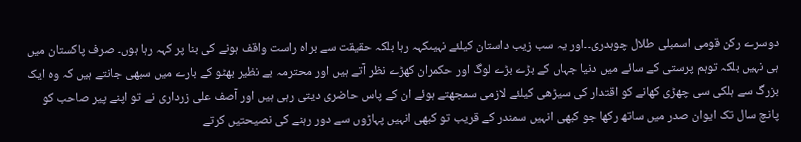دوسرے رکن قومی اسمبلی طلال چوہدری۔۔اور یہ سب زیب داستان کیلئے نہیںکہہ رہا بلکہ حقیقت سے براہ راست واقف ہونے کی بنا پر کہہ رہا ہوں۔ صرف پاکستان میں ہی نہیں بلکہ توہم پرستی کے سائے میں دنیا جہاں کے بڑے بڑے لوگ اور حکمران کھڑے نظر آتے ہیں اور محترمہ بے نظیر بھٹو کے بارے میں سبھی جانتے ہیں کہ وہ ایک بزرگ سے ہلکی سی چھڑی کھانے کو اقتدار کی سیڑھی کیلئے لازمی سمجھتے ہوئے ان کے پاس حاضری دیتی رہی ہیں اور آصف علی زرداری نے تو اپنے پیر صاحب کو پانچ سال تک ایوان صدر میں ساتھ رکھا جو کبھی انہیں سمندر کے قریب تو کبھی انہیں پہاڑوں سے دور رہنے کی نصیحتیں کرتے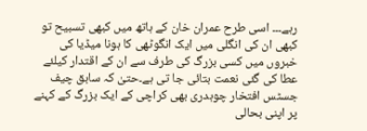رہے۔۔۔ اسی طرح عمران خان کے ہاتھ میں کبھی تسبیح تو کبھی ان کی انگلی میں ایک انگوٹھی کا ہونا میڈیا کی خبروں میں کسی بزرگ کی طرف سے ان کے اقتدار کیلئے عطا کی گئی نعمت بتائی جا تی ہے۔حتیٰ کہ سابق چیف جسٹس افتخار چوہدری بھی کراچی کے ایک بزرگ کے کہنے پر اپنی بحالی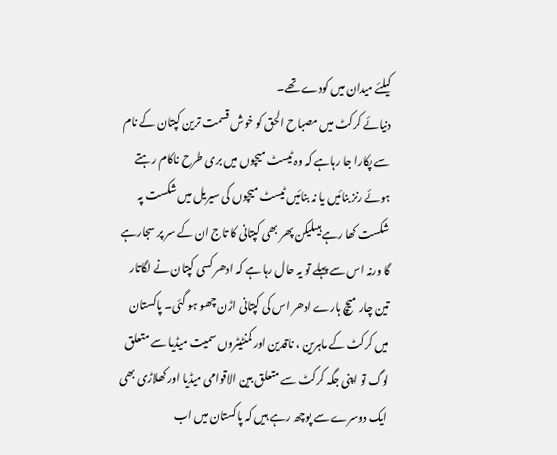کیلئے میدان میں کودے تھے۔
دنیائے کرکٹ میں مصباح الحق کو خوش قسمت ترین کپتان کے نام سے پکارا جا رہاہے کہ وہ ٹیسٹ میچوں میں بری طرح ناکام رہتے ہوئے رنز بنائیں یا نہ بنائیں ٹیسٹ میچوں کی سیریل میں شکست پہ شکست کھا رہے ہیںلیکن پھر بھی کپتانی کا تاج ان کے سر پر سجارہے گا ورنہ اس سے پہلے تو یہ حال رہا ہے کہ ادھر کسی کپتان نے لگاتار تین چار میچ ہارے ادھر اس کی کپتانی اڑن چھو ہو گئی۔ پاکستان میں کرکٹ کے ماہرین ، ناقدین اور کمنٹیٹروں سمیت میڈیا سے متعلق لوگ تو اپنی جگہ کرکٹ سے متعلق بین الاقوامی میڈیا اور کھلاڑی بھی ایک دوسرے سے پوچھ رہے ہیں کہ پاکستان میں اب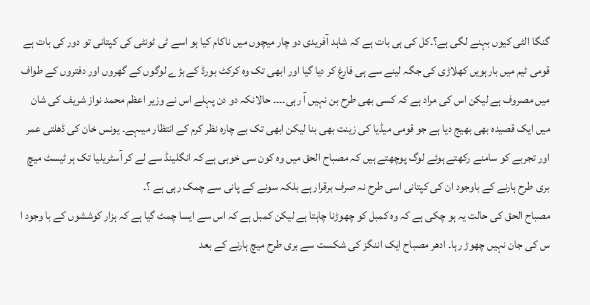گنگا الٹی کیوں بہنے لگی ہے؟۔کل کی ہی بات ہے کہ شاہد آفریدی دو چار میچوں میں ناکام کیا ہو اسے ٹی ٹونٹی کی کپتانی تو دور کی بات ہے قومی ٹیم میں بارہویں کھلاڑی کی جگہ لینے سے ہی فارغ کر دیا گیا اور ابھی تک وہ کرکٹ بورڈ کے بڑے لوگوں کے گھروں اور دفتروں کے طواف میں مصروف ہے لیکن اس کی مراد ہے کہ کسی بھی طرح بن نہیں آ رہی۔۔۔۔ حالانکہ دو دن پہلے اس نے وزیر اعظم محمد نواز شریف کی شان میں ایک قصیدہ بھی بھیج دیا ہے جو قومی میڈیا کی زینت بھی بنا لیکن ابھی تک بے چارہ نظر کرم کے انتظار میںہے۔ یونس خان کی ڈھلتی عمر اور تجربے کو سامنے رکھتے ہوئے لوگ پوچھتے ہیں کہ مصباح الحق میں وہ کون سی خوبی ہے کہ انگلینڈ سے لے کر آسٹریلیا تک ہر ٹیسٹ میچ بری طرح ہارنے کے باوجود ان کی کپتانی اسی طرح نہ صرف برقرار ہے بلکہ سونے کے پانی سے چمک رہی ہے ؟۔
مصباح الحق کی حالت یہ ہو چکی ہے کہ وہ کمبل کو چھوڑنا چاہتا ہے لیکن کمبل ہے کہ اس سے ایسا چمٹ گیا ہے کہ ہزار کوششوں کے با وجود ا س کی جان نہیں چھوڑ رہا۔ ادھر مصباح ایک اننگز کی شکست سے بری طرح میچ ہارنے کے بعد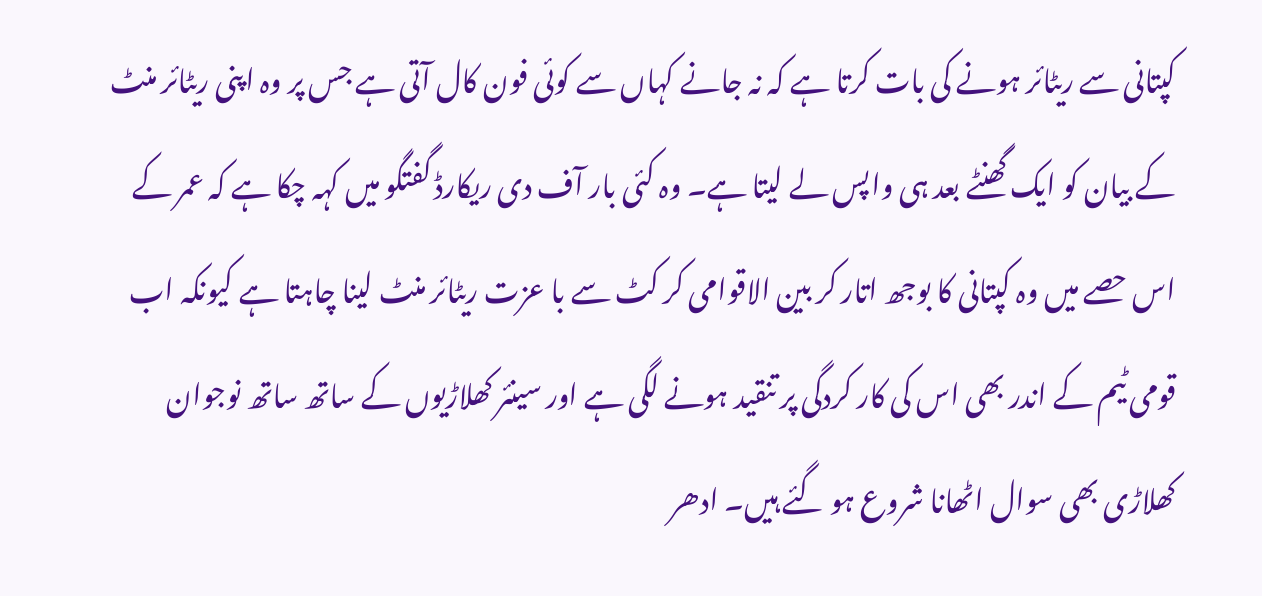کپتانی سے ریٹائر ہونے کی بات کرتا ہے کہ نہ جانے کہاں سے کوئی فون کال آتی ہے جس پر وہ اپنی ریٹائر منٹ کے بیان کو ایک گھنٹے بعد ہی واپس لے لیتا ہے۔ وہ کئی بار آف دی ریکارڈ گفتگو میں کہہ چکا ہے کہ عمر کے اس حصے میں وہ کپتانی کا بوجھ اتار کر بین الاقوامی کر کٹ سے با عزت ریٹائر منٹ لینا چاہتا ہے کیونکہ اب قومی ٹیم کے اندر بھی اس کی کار کردگی پر تنقید ہونے لگی ہے اور سینئر کھلاڑیوں کے ساتھ ساتھ نوجوان کھلاڑی بھی سوال اٹھانا شروع ہو گئے ہیں۔ ادھر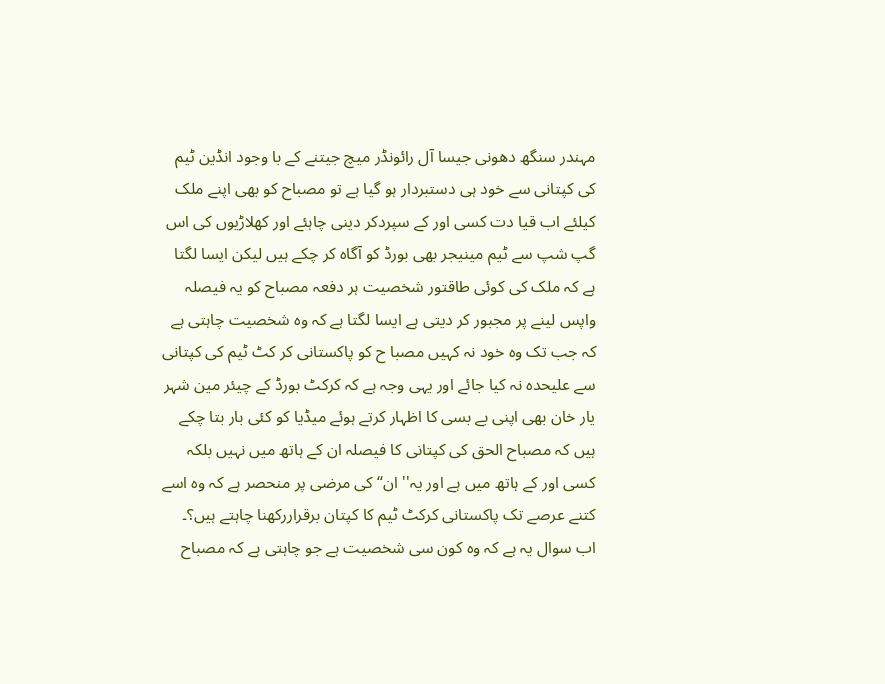مہندر سنگھ دھونی جیسا آل رائونڈر میچ جیتنے کے با وجود انڈین ٹیم کی کپتانی سے خود ہی دستبردار ہو گیا ہے تو مصباح کو بھی اپنے ملک کیلئے اب قیا دت کسی اور کے سپردکر دینی چاہئے اور کھلاڑیوں کی اس گپ شپ سے ٹیم مینیجر بھی بورڈ کو آگاہ کر چکے ہیں لیکن ایسا لگتا ہے کہ ملک کی کوئی طاقتور شخصیت ہر دفعہ مصباح کو یہ فیصلہ واپس لینے پر مجبور کر دیتی ہے ایسا لگتا ہے کہ وہ شخصیت چاہتی ہے کہ جب تک وہ خود نہ کہیں مصبا ح کو پاکستانی کر کٹ ٹیم کی کپتانی سے علیحدہ نہ کیا جائے اور یہی وجہ ہے کہ کرکٹ بورڈ کے چیئر مین شہر یار خان بھی اپنی بے بسی کا اظہار کرتے ہوئے میڈیا کو کئی بار بتا چکے ہیں کہ مصباح الحق کی کپتانی کا فیصلہ ان کے ہاتھ میں نہیں بلکہ کسی اور کے ہاتھ میں ہے اور یہ'' ان‘‘ کی مرضی پر منحصر ہے کہ وہ اسے کتنے عرصے تک پاکستانی کرکٹ ٹیم کا کپتان برقراررکھنا چاہتے ہیں؟۔
اب سوال یہ ہے کہ وہ کون سی شخصیت ہے جو چاہتی ہے کہ مصباح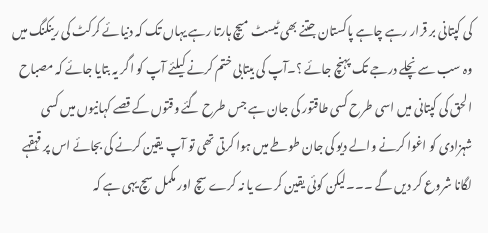کی کپتانی بر قرار رہے چاہے پاکستان جتنے بھی ٹیسٹ میچ ہارتا رہے یہاں تک کہ دنیائے کرکٹ کی رینکنگ میں وہ سب سے نچلے درجے تک پہنچ جائے ؟۔آپ کی بیتابی ختم کرنے کیلئے آپ کو اگر یہ بتایا جائے کہ مصباح الحق کی کپتانی میں اسی طرح کسی طاقتور کی جان ہے جس طرح گئے وقتوں کے قصے کہانیوں میں کسی شہزادی کو اغوا کرنے والے دیو کی جان طوطے میں ہوا کرتی تھی تو آپ یقین کرنے کی بجائے اس پر قہقہے لگانا شروع کر دیں گے ۔۔۔لیکن کوئی یقین کرے یا نہ کرے سچ اور مکمل سچ یہی ہے کہ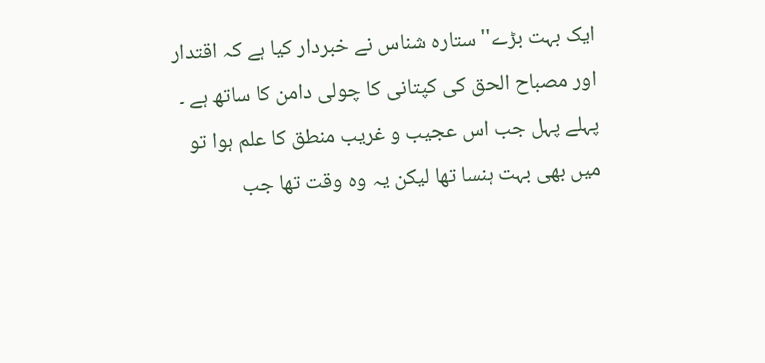ایک بہت بڑے'' ستارہ شناس نے خبردار کیا ہے کہ اقتدار اور مصباح الحق کی کپتانی کا چولی دامن کا ساتھ ہے ۔ پہلے پہل جب اس عجیب و غریب منطق کا علم ہوا تو میں بھی بہت ہنسا تھا لیکن یہ وہ وقت تھا جب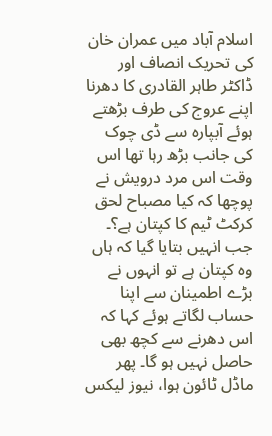اسلام آباد میں عمران خان کی تحریک انصاف اور ڈاکٹر طاہر القادری کا دھرنا اپنے عروج کی طرف بڑھتے ہوئے آبپارہ سے ڈی چوک کی جانب بڑھ رہا تھا اس وقت اس مرد درویش نے پوچھا کہ کیا مصباح لحق کرکٹ ٹیم کا کپتان ہے؟۔ جب انہیں بتایا گیا کہ ہاں وہ کپتان ہے تو انہوں نے بڑے اطمینان سے اپنا حساب لگاتے ہوئے کہا کہ اس دھرنے سے کچھ بھی حاصل نہیں ہو گا۔ پھر ماڈل ٹائون ہوا، نیوز لیکس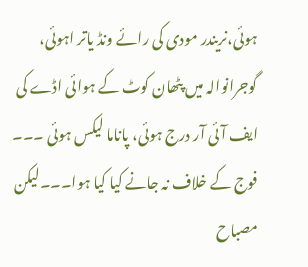ہوئی،نریندر مودی کی رائے ونڈ یاتر اہوئی، گوجرانوالہ میں پٹھان کوٹ کے ہوائی اڈے کی ایف آئی آر درج ہوئی، پاناما لیکس ہوئی ۔۔۔ فوج کے خلاف نہ جانے کیا کیا ہوا۔۔۔لیکن مصباح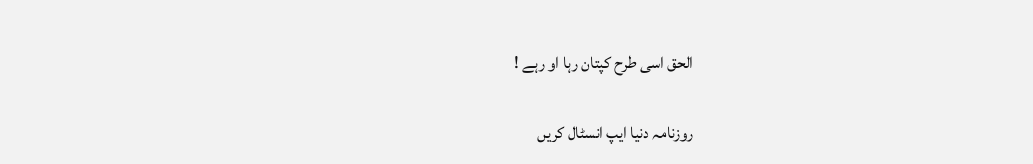الحق اسی طرح کپتان رہا او رہے !

روزنامہ دنیا ایپ انسٹال کریں